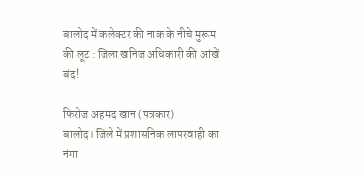बालोद में कलेक्टर की नाक के नीचे मुरूम की लूट : जिला खनिज अधिकारी की आंखें बंद!

फिरोज अहमद खान (पत्रकार)
बालोद। जिले में प्रशासनिक लापरवाही का नंगा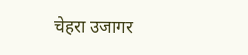चेहरा उजागर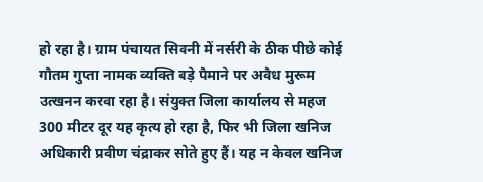हो रहा है। ग्राम पंचायत सिवनी में नर्सरी के ठीक पीछे कोई गौतम गुप्ता नामक व्यक्ति बड़े पैमाने पर अवैध मुरूम उत्खनन करवा रहा है। संयुक्त जिला कार्यालय से महज 300 मीटर दूर यह कृत्य हो रहा है, फिर भी जिला खनिज अधिकारी प्रवीण चंद्राकर सोते हुए हैं। यह न केवल खनिज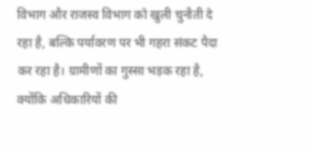विभाग और राजस्व विभाग को खुली चुनौती दे रहा है, बल्कि पर्यावरण पर भी गहरा संकट पैदा कर रहा है। ग्रामीणों का गुस्सा भड़क रहा है, क्योंकि अधिकारियों की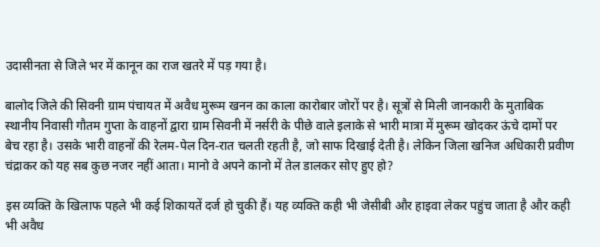उदासीनता से जिले भर में कानून का राज खतरे में पड़ गया है।

बालोद जिले की सिवनी ग्राम पंचायत में अवैध मुरूम खनन का काला कारोबार जोरों पर है। सूत्रों से मिली जानकारी के मुताबिक स्थानीय निवासी गौतम गुप्ता के वाहनों द्वारा ग्राम सिवनी में नर्सरी के पीछे वाले इलाके से भारी मात्रा में मुरूम खोदकर ऊंचे दामों पर बेच रहा है। उसके भारी वाहनों की रेलम-पेल दिन-रात चलती रहती है, जो साफ दिखाई देती है। लेकिन जिला खनिज अधिकारी प्रवीण चंद्राकर को यह सब कुछ नजर नहीं आता। मानो वे अपने कानो में तेल डालकर सोए हुए हो?

इस व्यक्ति के खिलाफ पहले भी कई शिकायतें दर्ज हो चुकी हैं। यह व्यक्ति कही भी जेसीबी और हाइवा लेकर पहुंच जाता है और कही भी अवैध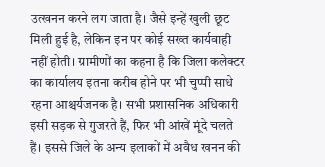उत्खनन करने लग जाता है। जैसे इन्हें खुली छूट मिली हुई है, लेकिन इन पर कोई सख्त कार्यवाही नहीं होती। ग्रामीणों का कहना है कि जिला कलेक्टर का कार्यालय इतना करीब होने पर भी चुप्पी साधे रहना आश्चर्यजनक है। सभी प्रशासनिक अधिकारी इसी सड़क से गुजरते हैं, फिर भी आंखें मूंदे चलते हैं। इससे जिले के अन्य इलाकों में अवैध खनन की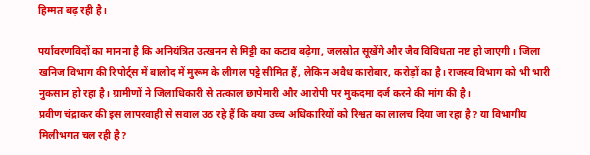हिम्मत बढ़ रही है।

पर्यावरणविदों का मानना है कि अनियंत्रित उत्खनन से मिट्टी का कटाव बढ़ेगा, जलस्रोत सूखेंगे और जैव विविधता नष्ट हो जाएगी। जिला खनिज विभाग की रिपोर्ट्स में बालोद में मुरूम के लीगल पट्टे सीमित हैं, लेकिन अवैध कारोबार, करोड़ों का है। राजस्व विभाग को भी भारी नुकसान हो रहा है। ग्रामीणों ने जिलाधिकारी से तत्काल छापेमारी और आरोपी पर मुकदमा दर्ज करने की मांग की है।
प्रवीण चंद्राकर की इस लापरवाही से सवाल उठ रहे हैं कि क्या उच्च अधिकारियों को रिश्वत का लालच दिया जा रहा है? या विभागीय मिलीभगत चल रही है?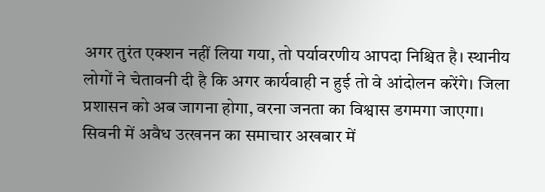अगर तुरंत एक्शन नहीं लिया गया, तो पर्यावरणीय आपदा निश्चित है। स्थानीय लोगों ने चेतावनी दी है कि अगर कार्यवाही न हुई तो वे आंदोलन करेंगे। जिला प्रशासन को अब जागना होगा, वरना जनता का विश्वास डगमगा जाएगा।
सिवनी में अवैध उत्खनन का समाचार अखबार में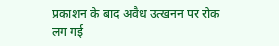प्रकाशन के बाद अवैध उत्खनन पर रोक लग गई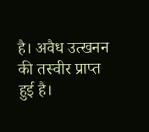है। अवैध उत्खनन की तस्वीर प्राप्त हुई है।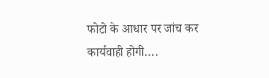फोटो के आधार पर जांच कर कार्यवाही होगी….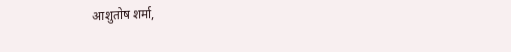आशुतोष शर्मा,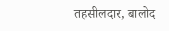तहसीलदार, बालोद